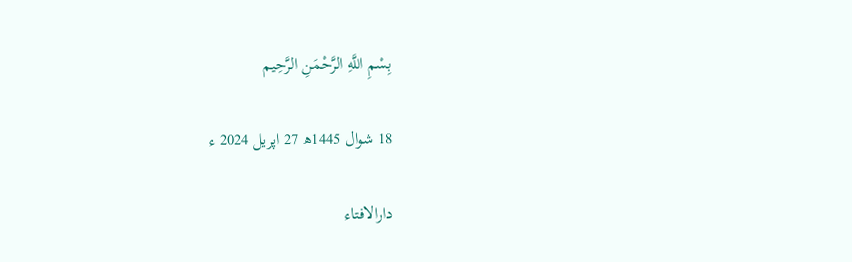بِسْمِ اللَّهِ الرَّحْمَنِ الرَّحِيم

18 شوال 1445ھ 27 اپریل 2024 ء

دارالافتاء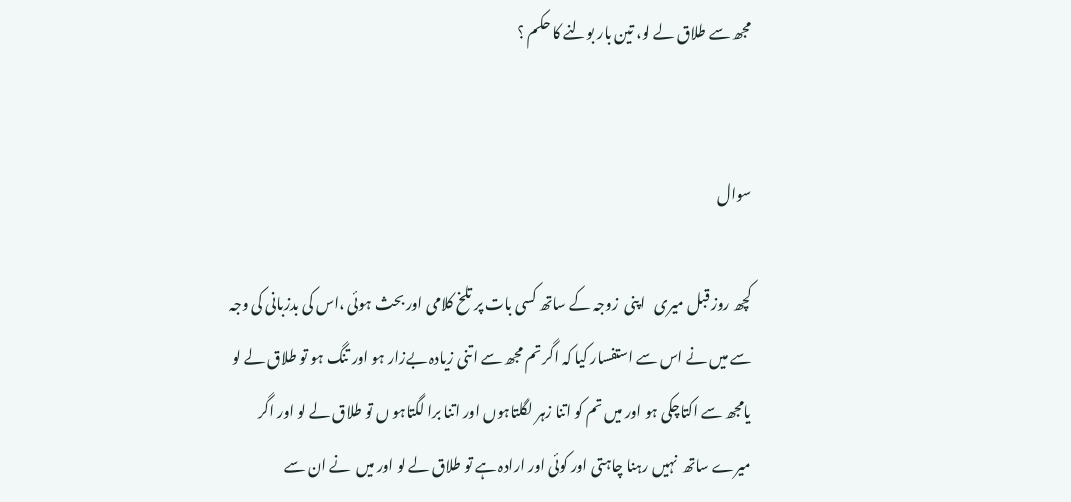مجھ سے طلاق لے لو، تین بار بولنے کا حکم ؟


سوال

کچھ روز قبل میری   اپنی  زوجہ کے ساتھ کسی بات پر تلخ کلامی اور بحث ہوئی ،اس کی بدزبانی کی وجہ سے میں نے اس سے استفسار کیا کہ اگر تم مجھ سے اتنی زیادہ بےزار ہو اور تنگ ہو تو طلاق لے لو یامجھ سے اکتاچکی ہو اور میں تم کو اتنا زہر لگلتاہوں اور اتنا برا لگتاہو ں تو طلاق لے لو اور اگر میرے ساتھ  نہیں رہنا چاہتی اور کوئی اور ارادہ ہے تو طلاق لے لو اور میں  نے ان سے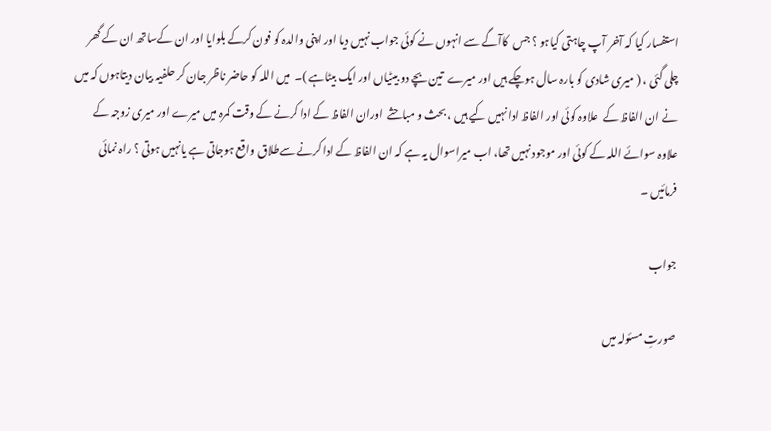استفسار کیا کہ آخر آپ چاہتی کیاہو ؟ جس  کاآگے سے انہوں نے کوئی جواب نہیں دیا اور اپنی والدہ کو فون کرکے بلوایا اور ان کےساتھ ان کے گھر چلی گئی ، ( میری شادی کو بارہ سال ہوچکے ہیں اور میرے  تین بچے دو بیٹیاں اور ایک بیٹاہے )۔  میں اللہ کو حاضر ناظر جان کر حلفیہ بیان دیتاہوں کہ میں نے ان الفاظ کے  علاوہ کوئی اور الفاظ ادا نہیں کیے ہیں ، بحث و مباحثے  اوران الفاظ کے ادا کرنے کے وقت کمرہ میں میرے اور میری زوجہ کے علاوہ سوائے اللہ کے کوئی اور موجود نہیں تھا، اب میراسوال یہ ہے کہ ان الفاظ کے ادا کرنے سےطلاق واقع ہوجاتی ہے یانہیں ہوتی ؟ راہ نمائی فرمائیں ۔

جواب

صورتِ مسئولہ میں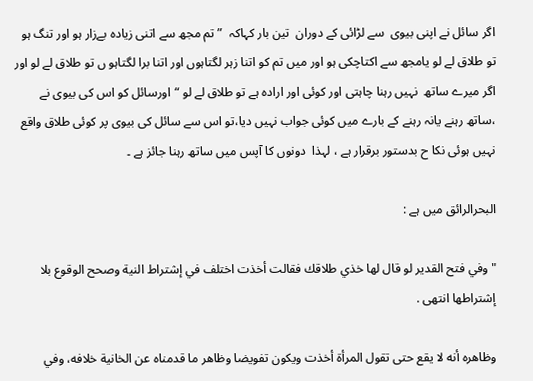اگر سائل نے اپنی بیوی  سے لڑائی کے دوران  تین بار کہاکہ  ” تم مجھ سے اتنی زیادہ بےزار ہو اور تنگ ہو تو طلاق لے لو یامجھ سے اکتاچکی ہو اور میں تم کو اتنا زہر لگتاہوں اور اتنا برا لگتاہو ں تو طلاق لے لو اور اگر میرے ساتھ  نہیں رہنا چاہتی اور کوئی اور ارادہ ہے تو طلاق لے لو “اورسائل کو اس کی بیوی نے  ،ساتھ رہنے یانہ رہنے کے بارے میں کوئی جواب نہیں دیا،تو اس سے سائل کی بیوی پر کوئی طلاق واقع نہیں ہوئی نکا ح بدستور برقرار ہے ، لہذا  دونوں کا آپس میں ساتھ رہنا جائز ہے ۔

البحرالرائق میں ہے :

"وفي فتح القدير لو قال لها خذي طلاقك فقالت أخذت اختلف في إشتراط النية وصحح الوقوع بلا إشتراطها انتهى .

وظاهره أنه لا يقع حتى تقول المرأة أخذت ويكون تفويضا وظاهر ما قدمناه عن الخانية خلافه، وفي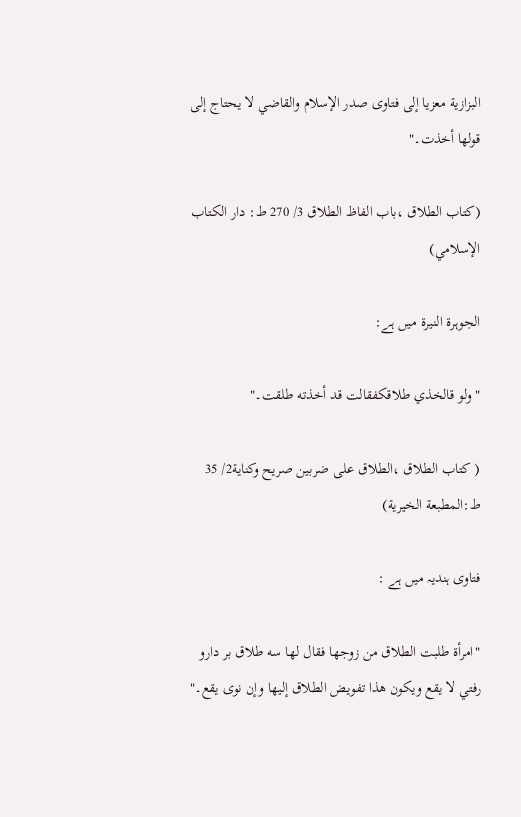البزازية معزيا إلى فتاوى صدر الإسلام والقاضي لا يحتاج إلى قولها أخذت۔"

(کتاب الطلاق ،باب الفاظ الطلاق 3/ 270 ط: دار الكتاب الإسلامي)

الجوہرۃ النیرۃ میں ہے:

"ولو قالخذي طلاقكفقالت قد أخذته طلقت۔"

( کتاب الطلاق ،الطلاق على ضربين صريح وكناية2/ 35 ط:المطبعة الخيرية)

فتاوی ہندیہ میں ہے :

"امرأة طلبت الطلاق من زوجها فقال لها سه طلاق بر دارو رفتي لا يقع ويكون هذا تفويض الطلاق إليها وإن نوى يقع۔"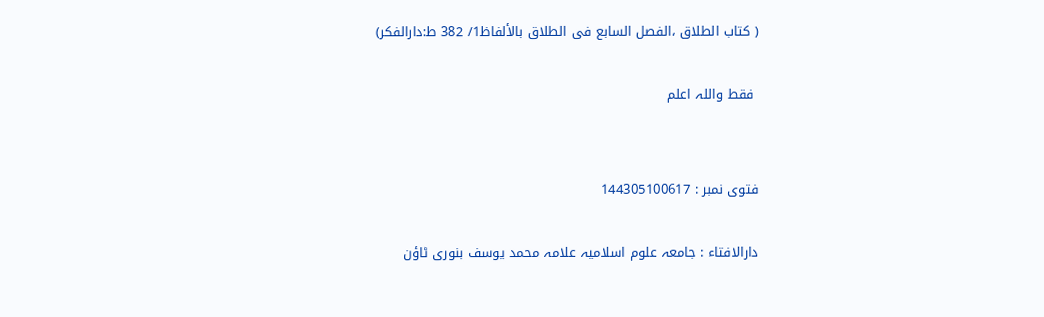( کتاب الطلاق ،الفصل السابع فی الطلاق بالألفاظ1/ 382 ط:دارالفکر)

 فقط واللہ اعلم


فتوی نمبر : 144305100617

دارالافتاء : جامعہ علوم اسلامیہ علامہ محمد یوسف بنوری ٹاؤن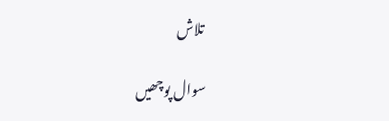تلاش

سوال پوچھیں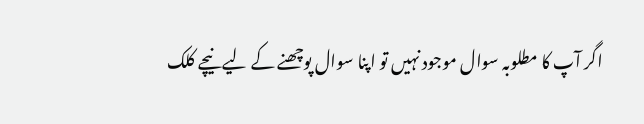اگر آپ کا مطلوبہ سوال موجود نہیں تو اپنا سوال پوچھنے کے لیے نیچے کلک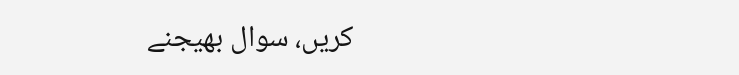کریں، سوال بھیجنے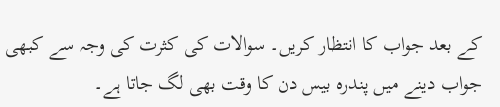کے بعد جواب کا انتظار کریں۔ سوالات کی کثرت کی وجہ سے کبھی جواب دینے میں پندرہ بیس دن کا وقت بھی لگ جاتا ہے۔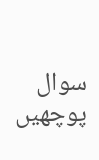سوال پوچھیں